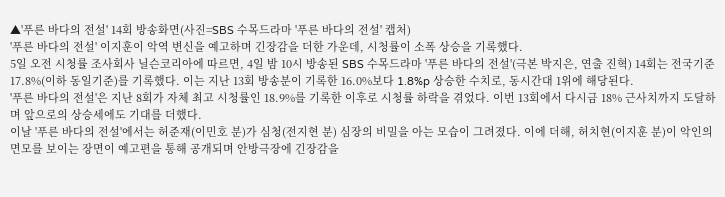▲'푸른 바다의 전설' 14회 방송화면(사진=SBS 수목드라마 '푸른 바다의 전설' 캡처)
'푸른 바다의 전설' 이지훈이 악역 변신을 예고하며 긴장감을 더한 가운데, 시청률이 소폭 상승을 기록했다.
5일 오전 시청률 조사회사 닐슨코리아에 따르면, 4일 밤 10시 방송된 SBS 수목드라마 '푸른 바다의 전설'(극본 박지은, 연출 진혁) 14회는 전국기준 17.8%(이하 동일기준)를 기록했다. 이는 지난 13회 방송분이 기록한 16.0%보다 1.8%p 상승한 수치로, 동시간대 1위에 해당된다.
'푸른 바다의 전설'은 지난 8회가 자체 최고 시청률인 18.9%를 기록한 이후로 시청률 하락을 겪었다. 이번 13회에서 다시금 18% 근사치까지 도달하며 앞으로의 상승세에도 기대를 더했다.
이날 '푸른 바다의 전설'에서는 허준재(이민호 분)가 심청(전지현 분) 심장의 비밀을 아는 모습이 그려졌다. 이에 더해, 허치현(이지훈 분)이 악인의 면모를 보이는 장면이 예고편을 통해 공개되며 안방극장에 긴장감을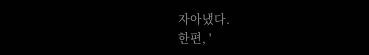자아냈다.
한편, '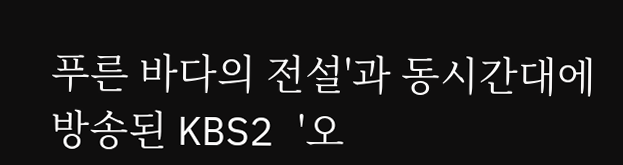푸른 바다의 전설'과 동시간대에 방송된 KBS2 '오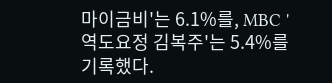마이금비'는 6.1%를, MBC '역도요정 김복주'는 5.4%를 기록했다.